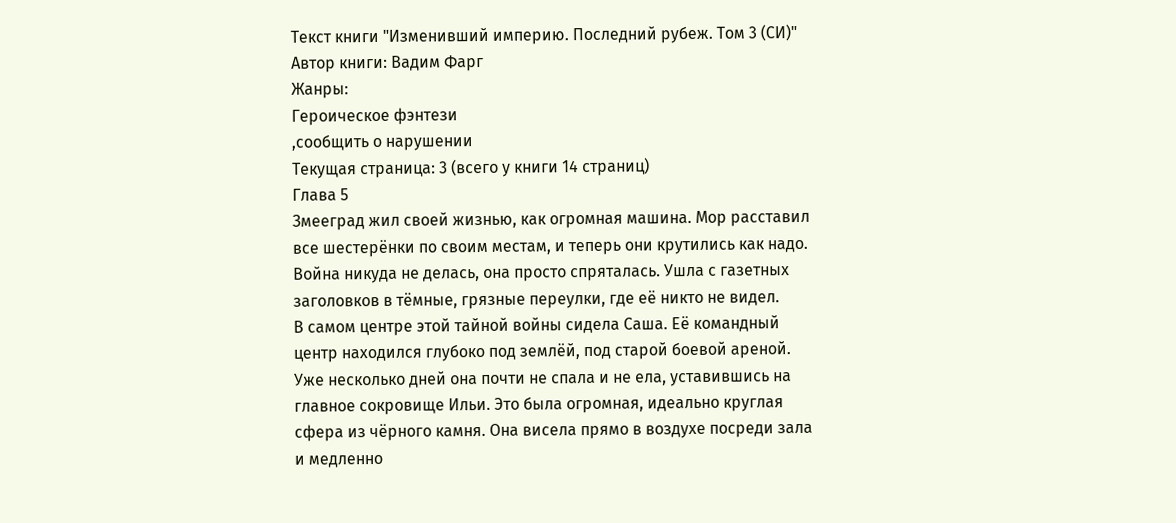Текст книги "Изменивший империю. Последний рубеж. Том 3 (СИ)"
Автор книги: Вадим Фарг
Жанры:
Героическое фэнтези
,сообщить о нарушении
Текущая страница: 3 (всего у книги 14 страниц)
Глава 5
Змееград жил своей жизнью, как огромная машина. Мор расставил все шестерёнки по своим местам, и теперь они крутились как надо. Война никуда не делась, она просто спряталась. Ушла с газетных заголовков в тёмные, грязные переулки, где её никто не видел.
В самом центре этой тайной войны сидела Саша. Её командный центр находился глубоко под землёй, под старой боевой ареной. Уже несколько дней она почти не спала и не ела, уставившись на главное сокровище Ильи. Это была огромная, идеально круглая сфера из чёрного камня. Она висела прямо в воздухе посреди зала и медленно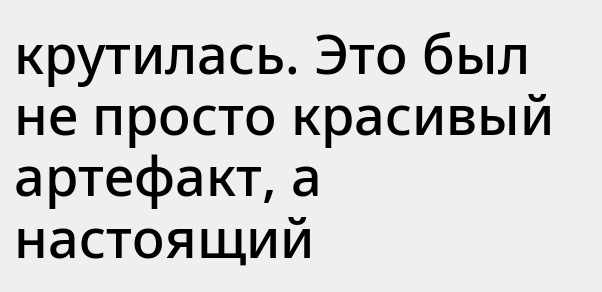крутилась. Это был не просто красивый артефакт, а настоящий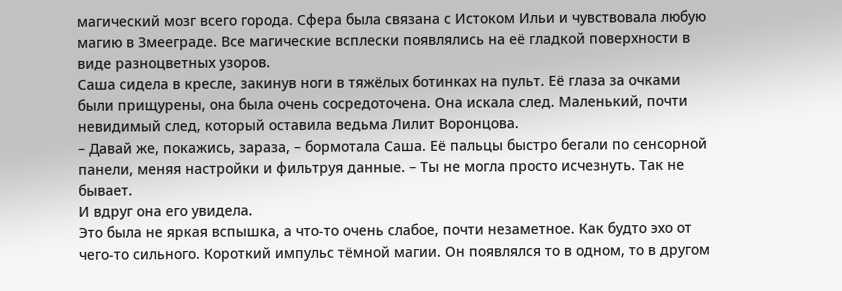магический мозг всего города. Сфера была связана с Истоком Ильи и чувствовала любую магию в Змееграде. Все магические всплески появлялись на её гладкой поверхности в виде разноцветных узоров.
Саша сидела в кресле, закинув ноги в тяжёлых ботинках на пульт. Её глаза за очками были прищурены, она была очень сосредоточена. Она искала след. Маленький, почти невидимый след, который оставила ведьма Лилит Воронцова.
– Давай же, покажись, зараза, – бормотала Саша. Её пальцы быстро бегали по сенсорной панели, меняя настройки и фильтруя данные. – Ты не могла просто исчезнуть. Так не бывает.
И вдруг она его увидела.
Это была не яркая вспышка, а что-то очень слабое, почти незаметное. Как будто эхо от чего-то сильного. Короткий импульс тёмной магии. Он появлялся то в одном, то в другом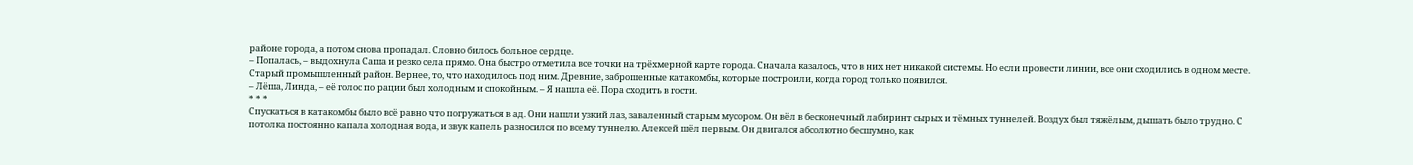районе города, а потом снова пропадал. Словно билось больное сердце.
– Попалась, – выдохнула Саша и резко села прямо. Она быстро отметила все точки на трёхмерной карте города. Сначала казалось, что в них нет никакой системы. Но если провести линии, все они сходились в одном месте. Старый промышленный район. Вернее, то, что находилось под ним. Древние, заброшенные катакомбы, которые построили, когда город только появился.
– Лёша, Линда, – её голос по рации был холодным и спокойным. – Я нашла её. Пора сходить в гости.
* * *
Спускаться в катакомбы было всё равно что погружаться в ад. Они нашли узкий лаз, заваленный старым мусором. Он вёл в бесконечный лабиринт сырых и тёмных туннелей. Воздух был тяжёлым, дышать было трудно. С потолка постоянно капала холодная вода, и звук капель разносился по всему туннелю. Алексей шёл первым. Он двигался абсолютно бесшумно, как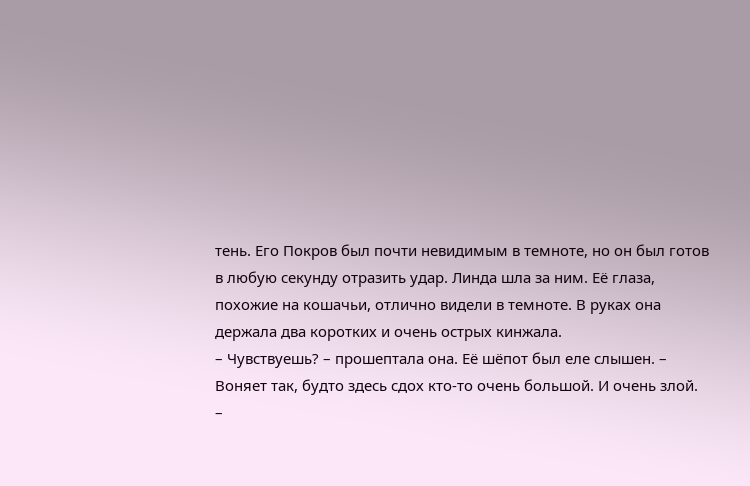тень. Его Покров был почти невидимым в темноте, но он был готов в любую секунду отразить удар. Линда шла за ним. Её глаза, похожие на кошачьи, отлично видели в темноте. В руках она держала два коротких и очень острых кинжала.
– Чувствуешь? – прошептала она. Её шёпот был еле слышен. – Воняет так, будто здесь сдох кто-то очень большой. И очень злой.
–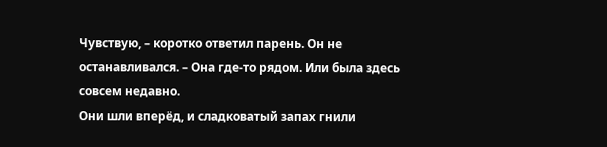Чувствую, – коротко ответил парень. Он не останавливался. – Она где-то рядом. Или была здесь совсем недавно.
Они шли вперёд, и сладковатый запах гнили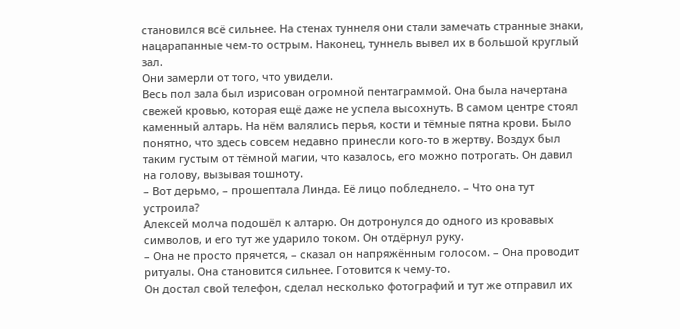становился всё сильнее. На стенах туннеля они стали замечать странные знаки, нацарапанные чем-то острым. Наконец, туннель вывел их в большой круглый зал.
Они замерли от того, что увидели.
Весь пол зала был изрисован огромной пентаграммой. Она была начертана свежей кровью, которая ещё даже не успела высохнуть. В самом центре стоял каменный алтарь. На нём валялись перья, кости и тёмные пятна крови. Было понятно, что здесь совсем недавно принесли кого-то в жертву. Воздух был таким густым от тёмной магии, что казалось, его можно потрогать. Он давил на голову, вызывая тошноту.
– Вот дерьмо, – прошептала Линда. Её лицо побледнело. – Что она тут устроила?
Алексей молча подошёл к алтарю. Он дотронулся до одного из кровавых символов, и его тут же ударило током. Он отдёрнул руку.
– Она не просто прячется, – сказал он напряжённым голосом. – Она проводит ритуалы. Она становится сильнее. Готовится к чему-то.
Он достал свой телефон, сделал несколько фотографий и тут же отправил их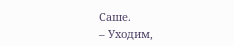Саше.
– Уходим,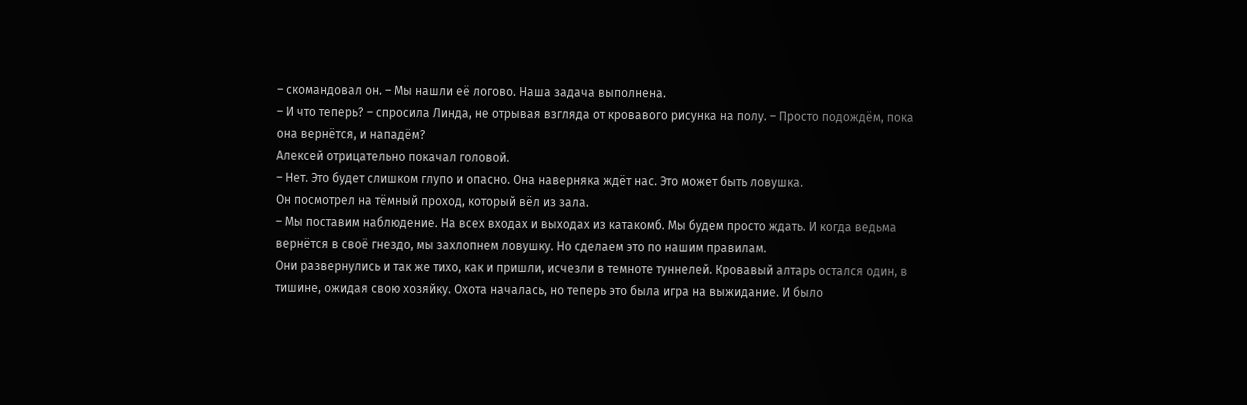– скомандовал он. – Мы нашли её логово. Наша задача выполнена.
– И что теперь? – спросила Линда, не отрывая взгляда от кровавого рисунка на полу. – Просто подождём, пока она вернётся, и нападём?
Алексей отрицательно покачал головой.
– Нет. Это будет слишком глупо и опасно. Она наверняка ждёт нас. Это может быть ловушка.
Он посмотрел на тёмный проход, который вёл из зала.
– Мы поставим наблюдение. На всех входах и выходах из катакомб. Мы будем просто ждать. И когда ведьма вернётся в своё гнездо, мы захлопнем ловушку. Но сделаем это по нашим правилам.
Они развернулись и так же тихо, как и пришли, исчезли в темноте туннелей. Кровавый алтарь остался один, в тишине, ожидая свою хозяйку. Охота началась, но теперь это была игра на выжидание. И было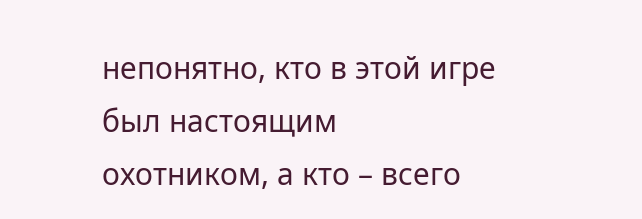непонятно, кто в этой игре был настоящим охотником, а кто – всего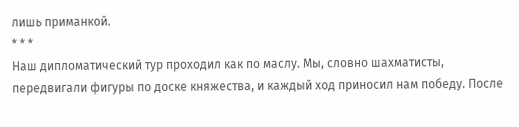лишь приманкой.
* * *
Наш дипломатический тур проходил как по маслу. Мы, словно шахматисты, передвигали фигуры по доске княжества, и каждый ход приносил нам победу. После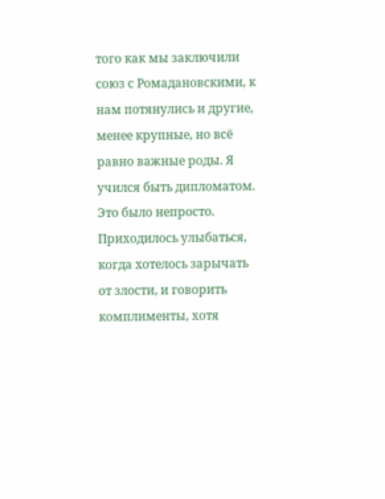того как мы заключили союз с Ромадановскими, к нам потянулись и другие, менее крупные, но всё равно важные роды. Я учился быть дипломатом. Это было непросто. Приходилось улыбаться, когда хотелось зарычать от злости, и говорить комплименты, хотя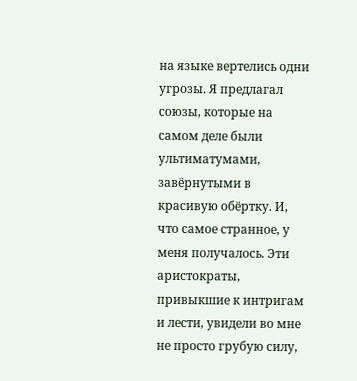на языке вертелись одни угрозы. Я предлагал союзы, которые на самом деле были ультиматумами, завёрнутыми в красивую обёртку. И, что самое странное, у меня получалось. Эти аристократы, привыкшие к интригам и лести, увидели во мне не просто грубую силу,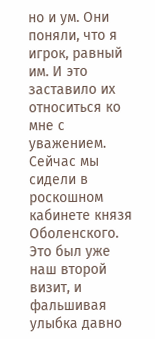но и ум. Они поняли, что я игрок, равный им. И это заставило их относиться ко мне с уважением.
Сейчас мы сидели в роскошном кабинете князя Оболенского. Это был уже наш второй визит, и фальшивая улыбка давно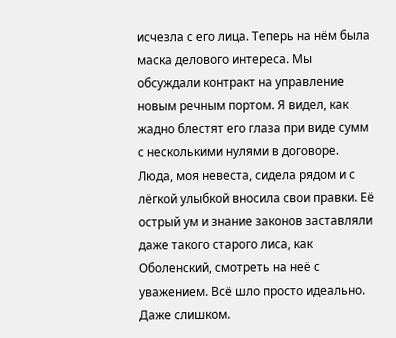исчезла с его лица. Теперь на нём была маска делового интереса. Мы обсуждали контракт на управление новым речным портом. Я видел, как жадно блестят его глаза при виде сумм с несколькими нулями в договоре. Люда, моя невеста, сидела рядом и с лёгкой улыбкой вносила свои правки. Её острый ум и знание законов заставляли даже такого старого лиса, как Оболенский, смотреть на неё с уважением. Всё шло просто идеально. Даже слишком.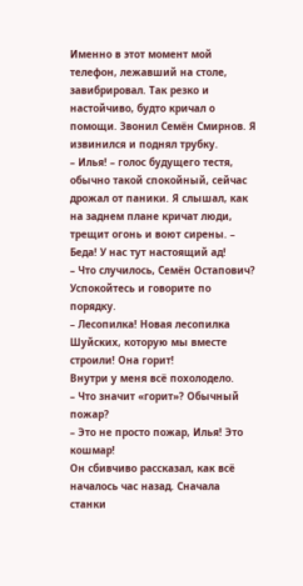Именно в этот момент мой телефон, лежавший на столе, завибрировал. Так резко и настойчиво, будто кричал о помощи. Звонил Семён Смирнов. Я извинился и поднял трубку.
– Илья! – голос будущего тестя, обычно такой спокойный, сейчас дрожал от паники. Я слышал, как на заднем плане кричат люди, трещит огонь и воют сирены. – Беда! У нас тут настоящий ад!
– Что случилось, Семён Остапович? Успокойтесь и говорите по порядку.
– Лесопилка! Новая лесопилка Шуйских, которую мы вместе строили! Она горит!
Внутри у меня всё похолодело.
– Что значит «горит»? Обычный пожар?
– Это не просто пожар, Илья! Это кошмар!
Он сбивчиво рассказал, как всё началось час назад. Сначала станки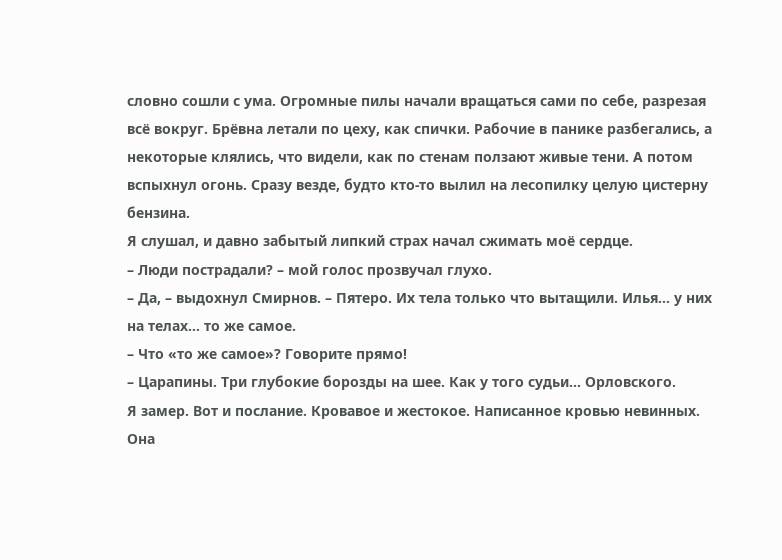словно сошли с ума. Огромные пилы начали вращаться сами по себе, разрезая всё вокруг. Брёвна летали по цеху, как спички. Рабочие в панике разбегались, а некоторые клялись, что видели, как по стенам ползают живые тени. А потом вспыхнул огонь. Сразу везде, будто кто-то вылил на лесопилку целую цистерну бензина.
Я слушал, и давно забытый липкий страх начал сжимать моё сердце.
– Люди пострадали? – мой голос прозвучал глухо.
– Да, – выдохнул Смирнов. – Пятеро. Их тела только что вытащили. Илья… у них на телах… то же самое.
– Что «то же самое»? Говорите прямо!
– Царапины. Три глубокие борозды на шее. Как у того судьи… Орловского.
Я замер. Вот и послание. Кровавое и жестокое. Написанное кровью невинных. Она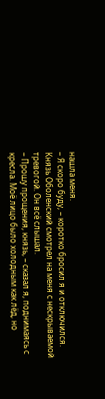нашла меня.
– Я скоро буду, – коротко бросил я и отключился.
Князь Оболенский смотрел на меня с нескрываемой тревогой. Он всё слышал.
– Прошу прощения, князь, – сказал я, поднимаясь с кресла. Моё лицо было холодным как лёд, но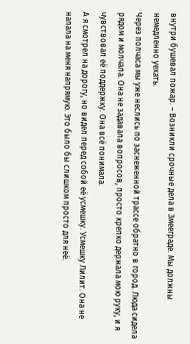внутри бушевал пожар. – Возникли срочные дела в Змееграде. Мы должны немедленно уехать.
Через полчаса мы уже неслись по заснеженной трассе обратно в город. Люда сидела рядом и молчала. Она не задавала вопросов, просто крепко держала мою руку, и я чувствовал её поддержку. Она всё понимала.
А я смотрел на дорогу, но видел перед собой её усмешку. Усмешку Лилит. Она не напала на меня напрямую. Это было бы слишком просто для неё.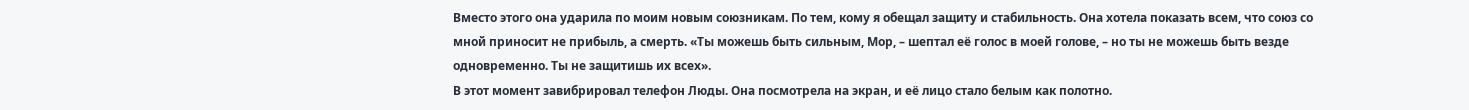Вместо этого она ударила по моим новым союзникам. По тем, кому я обещал защиту и стабильность. Она хотела показать всем, что союз со мной приносит не прибыль, а смерть. «Ты можешь быть сильным, Мор, – шептал её голос в моей голове, – но ты не можешь быть везде одновременно. Ты не защитишь их всех».
В этот момент завибрировал телефон Люды. Она посмотрела на экран, и её лицо стало белым как полотно.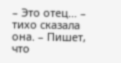– Это отец… – тихо сказала она. – Пишет, что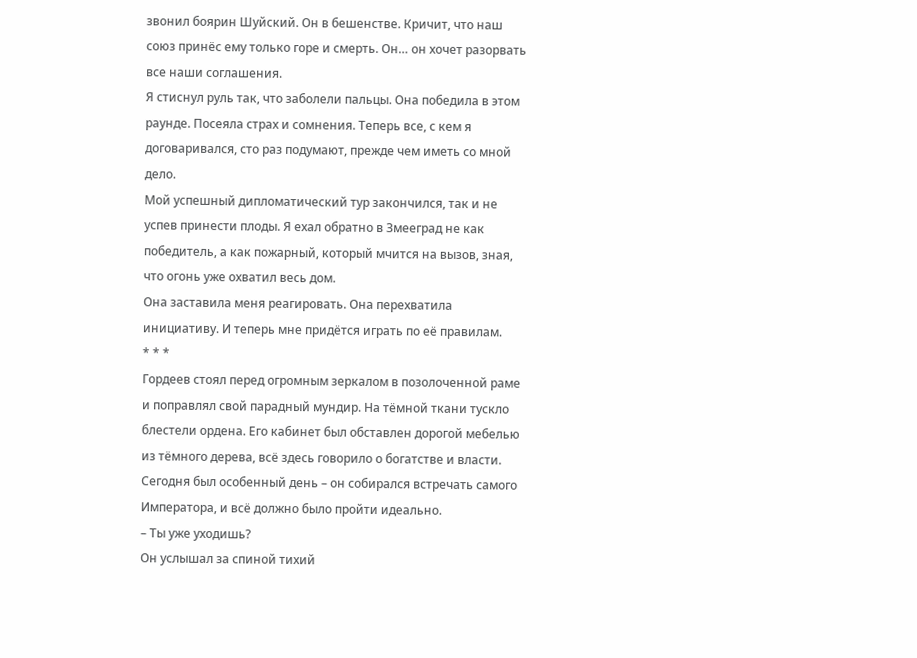звонил боярин Шуйский. Он в бешенстве. Кричит, что наш союз принёс ему только горе и смерть. Он… он хочет разорвать все наши соглашения.
Я стиснул руль так, что заболели пальцы. Она победила в этом раунде. Посеяла страх и сомнения. Теперь все, с кем я договаривался, сто раз подумают, прежде чем иметь со мной дело.
Мой успешный дипломатический тур закончился, так и не успев принести плоды. Я ехал обратно в Змееград не как победитель, а как пожарный, который мчится на вызов, зная, что огонь уже охватил весь дом.
Она заставила меня реагировать. Она перехватила инициативу. И теперь мне придётся играть по её правилам.
* * *
Гордеев стоял перед огромным зеркалом в позолоченной раме и поправлял свой парадный мундир. На тёмной ткани тускло блестели ордена. Его кабинет был обставлен дорогой мебелью из тёмного дерева, всё здесь говорило о богатстве и власти. Сегодня был особенный день – он собирался встречать самого Императора, и всё должно было пройти идеально.
– Ты уже уходишь?
Он услышал за спиной тихий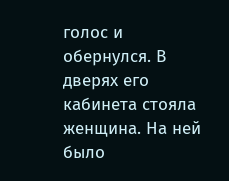голос и обернулся. В дверях его кабинета стояла женщина. На ней было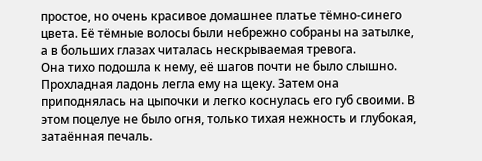простое, но очень красивое домашнее платье тёмно-синего цвета. Её тёмные волосы были небрежно собраны на затылке, а в больших глазах читалась нескрываемая тревога.
Она тихо подошла к нему, её шагов почти не было слышно. Прохладная ладонь легла ему на щеку. Затем она приподнялась на цыпочки и легко коснулась его губ своими. В этом поцелуе не было огня, только тихая нежность и глубокая, затаённая печаль.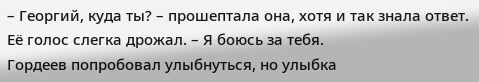– Георгий, куда ты? – прошептала она, хотя и так знала ответ. Её голос слегка дрожал. – Я боюсь за тебя.
Гордеев попробовал улыбнуться, но улыбка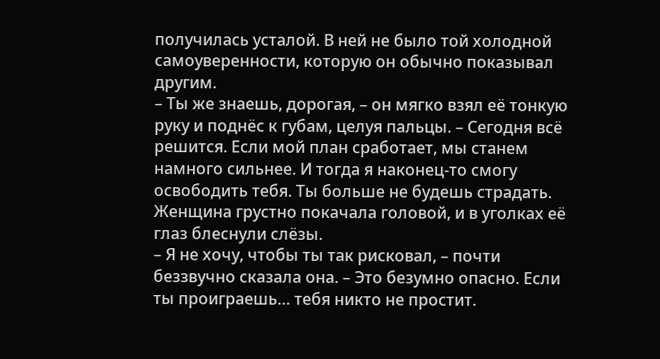получилась усталой. В ней не было той холодной самоуверенности, которую он обычно показывал другим.
– Ты же знаешь, дорогая, – он мягко взял её тонкую руку и поднёс к губам, целуя пальцы. – Сегодня всё решится. Если мой план сработает, мы станем намного сильнее. И тогда я наконец-то смогу освободить тебя. Ты больше не будешь страдать.
Женщина грустно покачала головой, и в уголках её глаз блеснули слёзы.
– Я не хочу, чтобы ты так рисковал, – почти беззвучно сказала она. – Это безумно опасно. Если ты проиграешь… тебя никто не простит.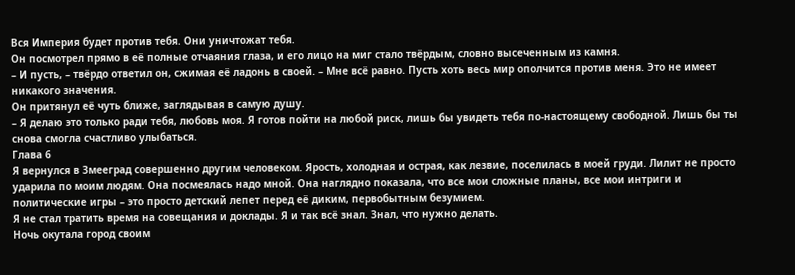Вся Империя будет против тебя. Они уничтожат тебя.
Он посмотрел прямо в её полные отчаяния глаза, и его лицо на миг стало твёрдым, словно высеченным из камня.
– И пусть, – твёрдо ответил он, сжимая её ладонь в своей. – Мне всё равно. Пусть хоть весь мир ополчится против меня. Это не имеет никакого значения.
Он притянул её чуть ближе, заглядывая в самую душу.
– Я делаю это только ради тебя, любовь моя. Я готов пойти на любой риск, лишь бы увидеть тебя по-настоящему свободной. Лишь бы ты снова смогла счастливо улыбаться.
Глава 6
Я вернулся в Змееград совершенно другим человеком. Ярость, холодная и острая, как лезвие, поселилась в моей груди. Лилит не просто ударила по моим людям. Она посмеялась надо мной. Она наглядно показала, что все мои сложные планы, все мои интриги и политические игры – это просто детский лепет перед её диким, первобытным безумием.
Я не стал тратить время на совещания и доклады. Я и так всё знал. Знал, что нужно делать.
Ночь окутала город своим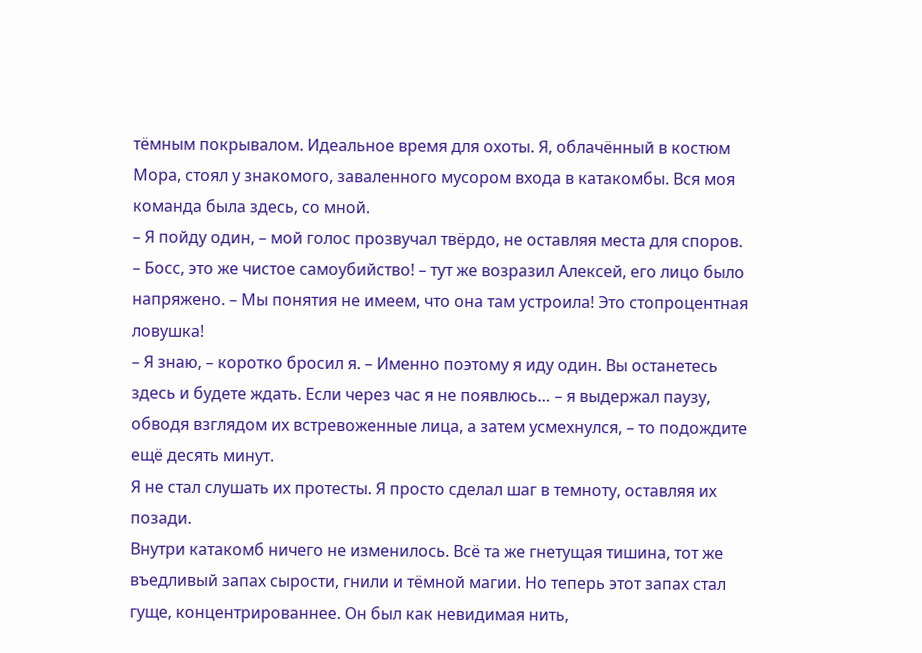тёмным покрывалом. Идеальное время для охоты. Я, облачённый в костюм Мора, стоял у знакомого, заваленного мусором входа в катакомбы. Вся моя команда была здесь, со мной.
– Я пойду один, – мой голос прозвучал твёрдо, не оставляя места для споров.
– Босс, это же чистое самоубийство! – тут же возразил Алексей, его лицо было напряжено. – Мы понятия не имеем, что она там устроила! Это стопроцентная ловушка!
– Я знаю, – коротко бросил я. – Именно поэтому я иду один. Вы останетесь здесь и будете ждать. Если через час я не появлюсь… – я выдержал паузу, обводя взглядом их встревоженные лица, а затем усмехнулся, – то подождите ещё десять минут.
Я не стал слушать их протесты. Я просто сделал шаг в темноту, оставляя их позади.
Внутри катакомб ничего не изменилось. Всё та же гнетущая тишина, тот же въедливый запах сырости, гнили и тёмной магии. Но теперь этот запах стал гуще, концентрированнее. Он был как невидимая нить,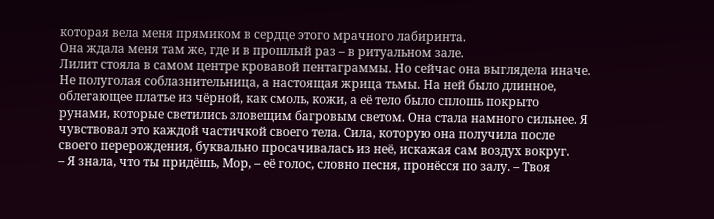которая вела меня прямиком в сердце этого мрачного лабиринта.
Она ждала меня там же, где и в прошлый раз – в ритуальном зале.
Лилит стояла в самом центре кровавой пентаграммы. Но сейчас она выглядела иначе. Не полуголая соблазнительница, а настоящая жрица тьмы. На ней было длинное, облегающее платье из чёрной, как смоль, кожи, а её тело было сплошь покрыто рунами, которые светились зловещим багровым светом. Она стала намного сильнее. Я чувствовал это каждой частичкой своего тела. Сила, которую она получила после своего перерождения, буквально просачивалась из неё, искажая сам воздух вокруг.
– Я знала, что ты придёшь, Мор, – её голос, словно песня, пронёсся по залу. – Твоя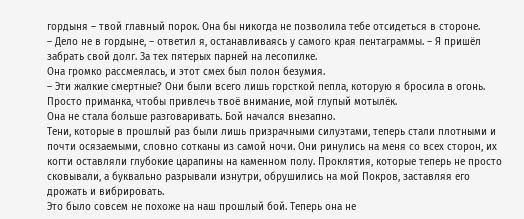гордыня – твой главный порок. Она бы никогда не позволила тебе отсидеться в стороне.
– Дело не в гордыне, – ответил я, останавливаясь у самого края пентаграммы. – Я пришёл забрать свой долг. За тех пятерых парней на лесопилке.
Она громко рассмеялась, и этот смех был полон безумия.
– Эти жалкие смертные? Они были всего лишь горсткой пепла, которую я бросила в огонь. Просто приманка, чтобы привлечь твоё внимание, мой глупый мотылёк.
Она не стала больше разговаривать. Бой начался внезапно.
Тени, которые в прошлый раз были лишь призрачными силуэтами, теперь стали плотными и почти осязаемыми, словно сотканы из самой ночи. Они ринулись на меня со всех сторон, их когти оставляли глубокие царапины на каменном полу. Проклятия, которые теперь не просто сковывали, а буквально разрывали изнутри, обрушились на мой Покров, заставляя его дрожать и вибрировать.
Это было совсем не похоже на наш прошлый бой. Теперь она не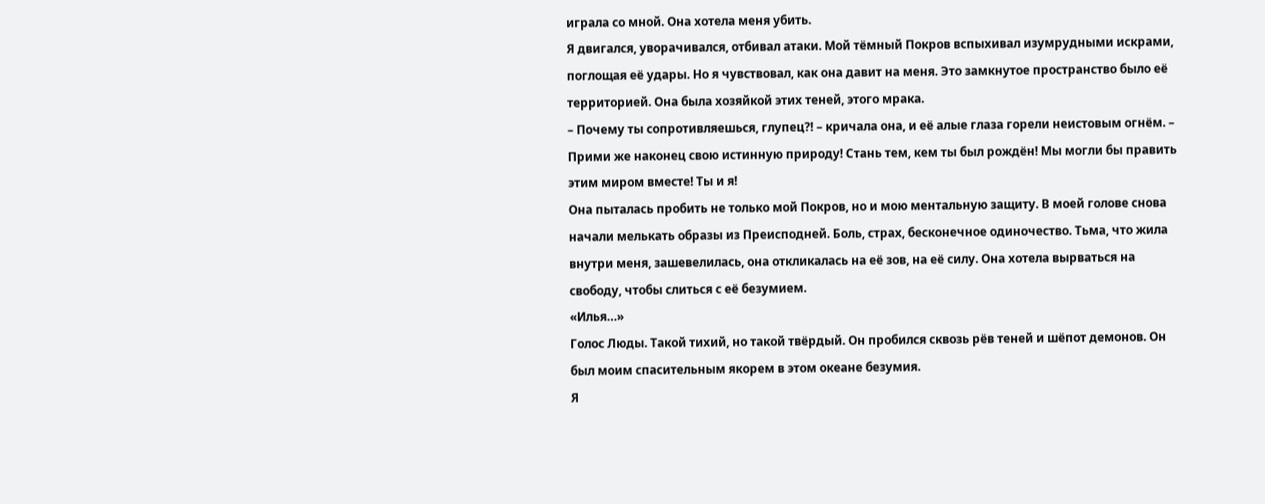играла со мной. Она хотела меня убить.
Я двигался, уворачивался, отбивал атаки. Мой тёмный Покров вспыхивал изумрудными искрами, поглощая её удары. Но я чувствовал, как она давит на меня. Это замкнутое пространство было её территорией. Она была хозяйкой этих теней, этого мрака.
– Почему ты сопротивляешься, глупец⁈ – кричала она, и её алые глаза горели неистовым огнём. – Прими же наконец свою истинную природу! Стань тем, кем ты был рождён! Мы могли бы править этим миром вместе! Ты и я!
Она пыталась пробить не только мой Покров, но и мою ментальную защиту. В моей голове снова начали мелькать образы из Преисподней. Боль, страх, бесконечное одиночество. Тьма, что жила внутри меня, зашевелилась, она откликалась на её зов, на её силу. Она хотела вырваться на свободу, чтобы слиться с её безумием.
«Илья…»
Голос Люды. Такой тихий, но такой твёрдый. Он пробился сквозь рёв теней и шёпот демонов. Он был моим спасительным якорем в этом океане безумия.
Я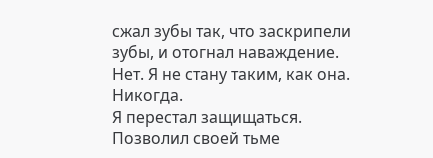сжал зубы так, что заскрипели зубы, и отогнал наваждение. Нет. Я не стану таким, как она. Никогда.
Я перестал защищаться. Позволил своей тьме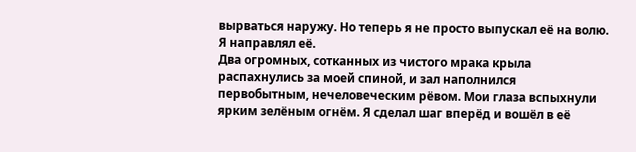вырваться наружу. Но теперь я не просто выпускал её на волю. Я направлял её.
Два огромных, сотканных из чистого мрака крыла распахнулись за моей спиной, и зал наполнился первобытным, нечеловеческим рёвом. Мои глаза вспыхнули ярким зелёным огнём. Я сделал шаг вперёд и вошёл в её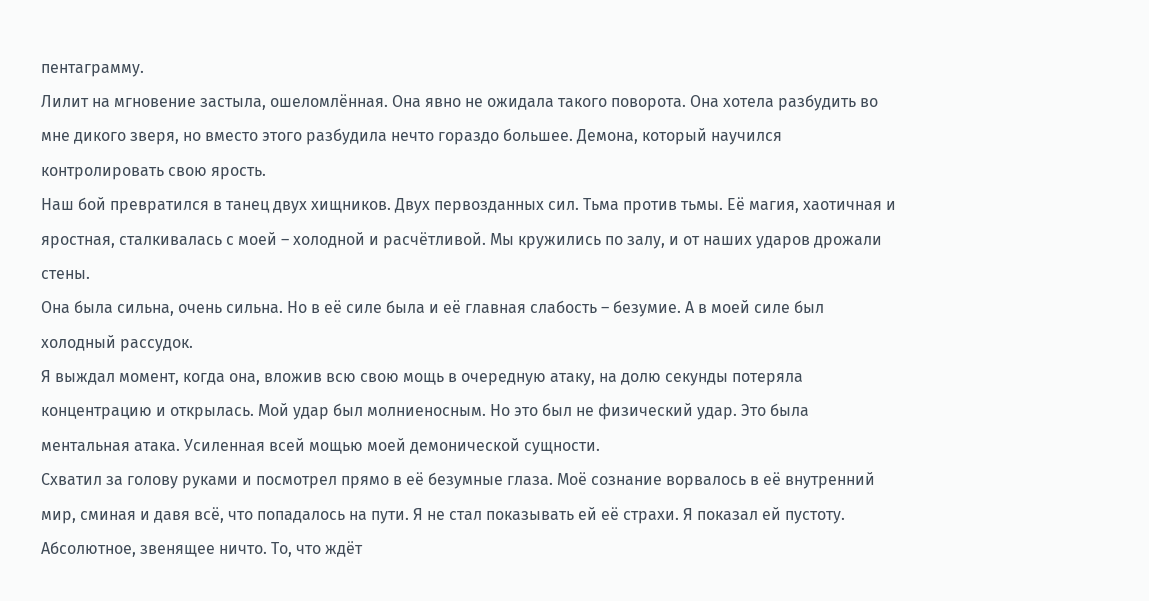пентаграмму.
Лилит на мгновение застыла, ошеломлённая. Она явно не ожидала такого поворота. Она хотела разбудить во мне дикого зверя, но вместо этого разбудила нечто гораздо большее. Демона, который научился контролировать свою ярость.
Наш бой превратился в танец двух хищников. Двух первозданных сил. Тьма против тьмы. Её магия, хаотичная и яростная, сталкивалась с моей – холодной и расчётливой. Мы кружились по залу, и от наших ударов дрожали стены.
Она была сильна, очень сильна. Но в её силе была и её главная слабость – безумие. А в моей силе был холодный рассудок.
Я выждал момент, когда она, вложив всю свою мощь в очередную атаку, на долю секунды потеряла концентрацию и открылась. Мой удар был молниеносным. Но это был не физический удар. Это была ментальная атака. Усиленная всей мощью моей демонической сущности.
Схватил за голову руками и посмотрел прямо в её безумные глаза. Моё сознание ворвалось в её внутренний мир, сминая и давя всё, что попадалось на пути. Я не стал показывать ей её страхи. Я показал ей пустоту. Абсолютное, звенящее ничто. То, что ждёт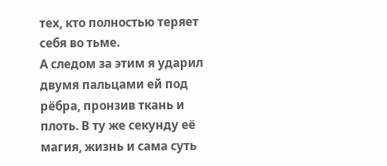тех, кто полностью теряет себя во тьме.
А следом за этим я ударил двумя пальцами ей под рёбра, пронзив ткань и плоть. В ту же секунду её магия, жизнь и сама суть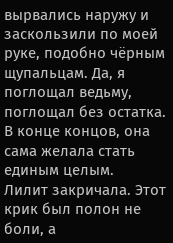вырвались наружу и заскользили по моей руке, подобно чёрным щупальцам. Да, я поглощал ведьму, поглощал без остатка. В конце концов, она сама желала стать единым целым.
Лилит закричала. Этот крик был полон не боли, а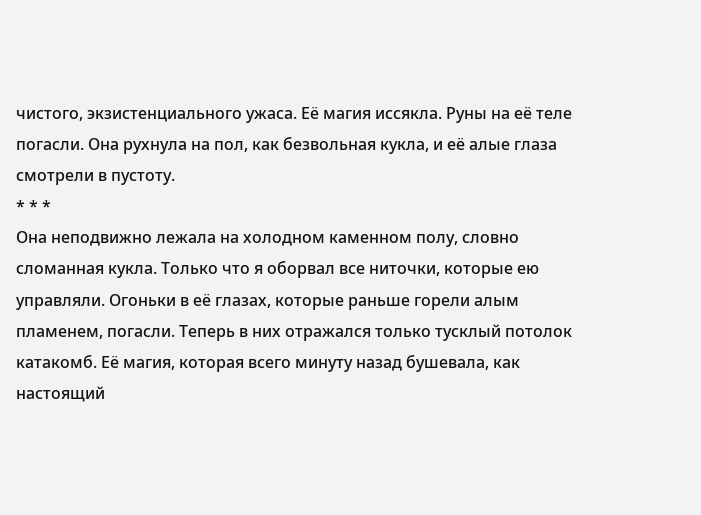чистого, экзистенциального ужаса. Её магия иссякла. Руны на её теле погасли. Она рухнула на пол, как безвольная кукла, и её алые глаза смотрели в пустоту.
* * *
Она неподвижно лежала на холодном каменном полу, словно сломанная кукла. Только что я оборвал все ниточки, которые ею управляли. Огоньки в её глазах, которые раньше горели алым пламенем, погасли. Теперь в них отражался только тусклый потолок катакомб. Её магия, которая всего минуту назад бушевала, как настоящий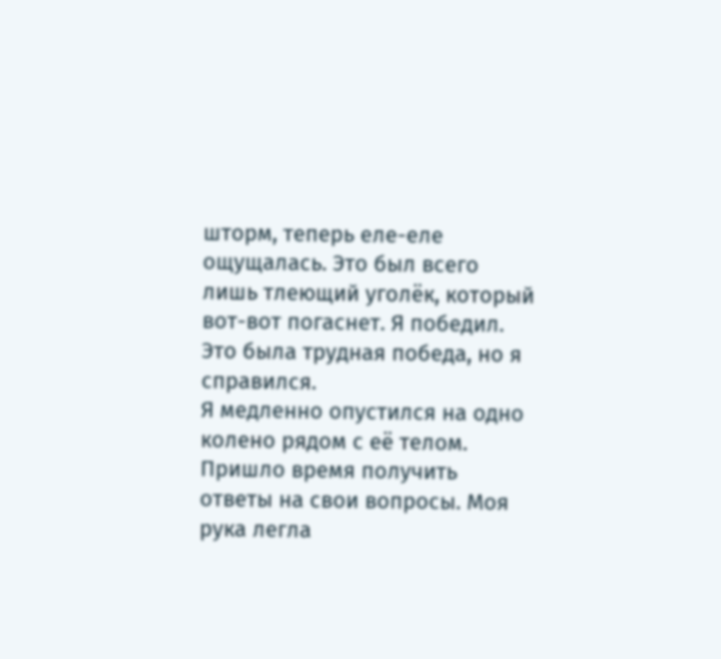шторм, теперь еле-еле ощущалась. Это был всего лишь тлеющий уголёк, который вот-вот погаснет. Я победил. Это была трудная победа, но я справился.
Я медленно опустился на одно колено рядом с её телом. Пришло время получить ответы на свои вопросы. Моя рука легла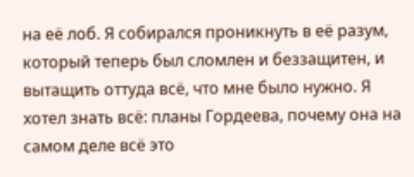на её лоб. Я собирался проникнуть в её разум, который теперь был сломлен и беззащитен, и вытащить оттуда всё, что мне было нужно. Я хотел знать всё: планы Гордеева, почему она на самом деле всё это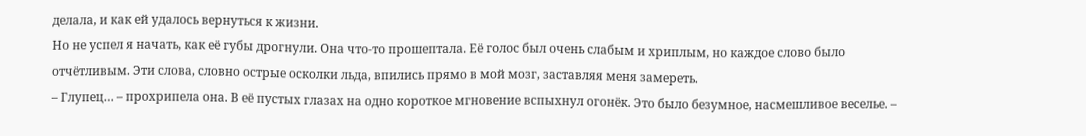делала, и как ей удалось вернуться к жизни.
Но не успел я начать, как её губы дрогнули. Она что-то прошептала. Её голос был очень слабым и хриплым, но каждое слово было отчётливым. Эти слова, словно острые осколки льда, впились прямо в мой мозг, заставляя меня замереть.
– Глупец… – прохрипела она. В её пустых глазах на одно короткое мгновение вспыхнул огонёк. Это было безумное, насмешливое веселье. –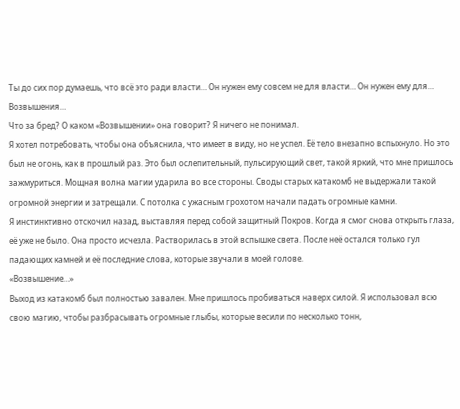Ты до сих пор думаешь, что всё это ради власти… Он нужен ему совсем не для власти… Он нужен ему для… Возвышения…
Что за бред? О каком «Возвышении» она говорит? Я ничего не понимал.
Я хотел потребовать, чтобы она объяснила, что имеет в виду, но не успел. Её тело внезапно вспыхнуло. Но это был не огонь, как в прошлый раз. Это был ослепительный, пульсирующий свет, такой яркий, что мне пришлось зажмуриться. Мощная волна магии ударила во все стороны. Своды старых катакомб не выдержали такой огромной энергии и затрещали. С потолка с ужасным грохотом начали падать огромные камни.
Я инстинктивно отскочил назад, выставляя перед собой защитный Покров. Когда я смог снова открыть глаза, её уже не было. Она просто исчезла. Растворилась в этой вспышке света. После неё остался только гул падающих камней и её последние слова, которые звучали в моей голове.
«Возвышение…»
Выход из катакомб был полностью завален. Мне пришлось пробиваться наверх силой. Я использовал всю свою магию, чтобы разбрасывать огромные глыбы, которые весили по несколько тонн,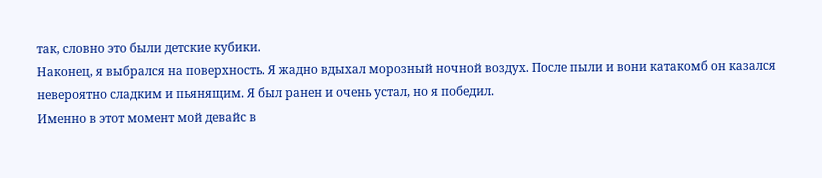так, словно это были детские кубики.
Наконец, я выбрался на поверхность. Я жадно вдыхал морозный ночной воздух. После пыли и вони катакомб он казался невероятно сладким и пьянящим. Я был ранен и очень устал, но я победил.
Именно в этот момент мой девайс в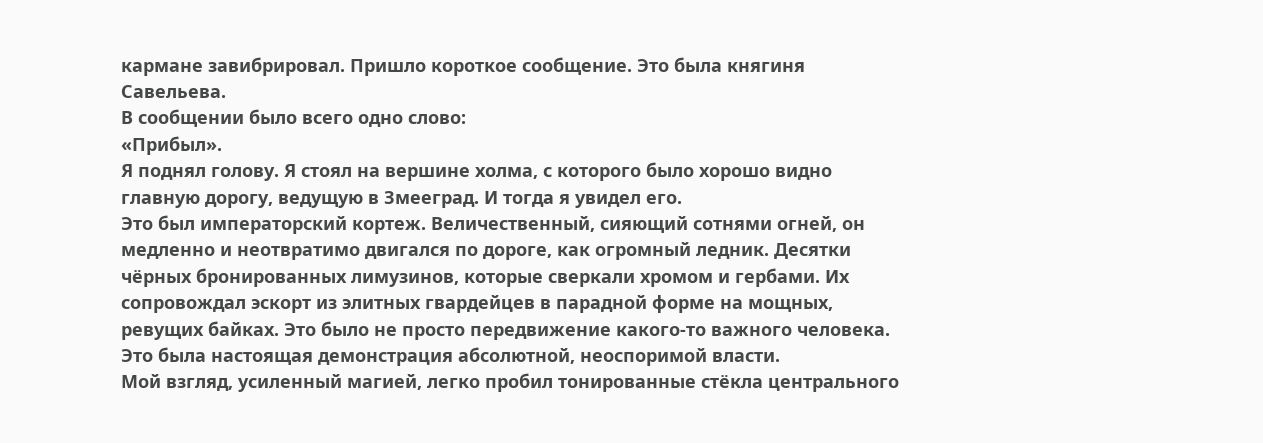кармане завибрировал. Пришло короткое сообщение. Это была княгиня Савельева.
В сообщении было всего одно слово:
«Прибыл».
Я поднял голову. Я стоял на вершине холма, с которого было хорошо видно главную дорогу, ведущую в Змееград. И тогда я увидел его.
Это был императорский кортеж. Величественный, сияющий сотнями огней, он медленно и неотвратимо двигался по дороге, как огромный ледник. Десятки чёрных бронированных лимузинов, которые сверкали хромом и гербами. Их сопровождал эскорт из элитных гвардейцев в парадной форме на мощных, ревущих байках. Это было не просто передвижение какого-то важного человека. Это была настоящая демонстрация абсолютной, неоспоримой власти.
Мой взгляд, усиленный магией, легко пробил тонированные стёкла центрального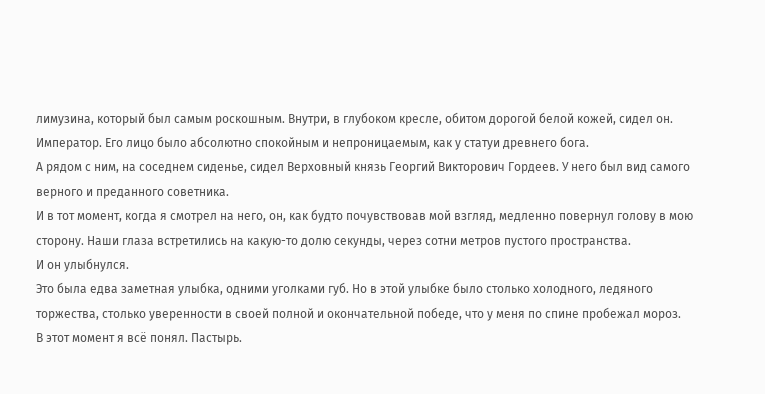лимузина, который был самым роскошным. Внутри, в глубоком кресле, обитом дорогой белой кожей, сидел он. Император. Его лицо было абсолютно спокойным и непроницаемым, как у статуи древнего бога.
А рядом с ним, на соседнем сиденье, сидел Верховный князь Георгий Викторович Гордеев. У него был вид самого верного и преданного советника.
И в тот момент, когда я смотрел на него, он, как будто почувствовав мой взгляд, медленно повернул голову в мою сторону. Наши глаза встретились на какую-то долю секунды, через сотни метров пустого пространства.
И он улыбнулся.
Это была едва заметная улыбка, одними уголками губ. Но в этой улыбке было столько холодного, ледяного торжества, столько уверенности в своей полной и окончательной победе, что у меня по спине пробежал мороз.
В этот момент я всё понял. Пастырь.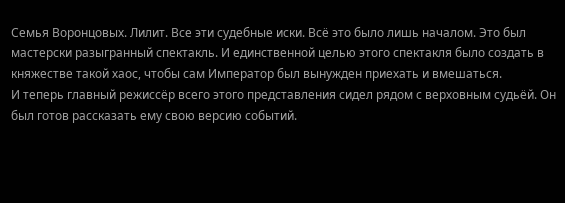Семья Воронцовых. Лилит. Все эти судебные иски. Всё это было лишь началом. Это был мастерски разыгранный спектакль. И единственной целью этого спектакля было создать в княжестве такой хаос, чтобы сам Император был вынужден приехать и вмешаться.
И теперь главный режиссёр всего этого представления сидел рядом с верховным судьёй. Он был готов рассказать ему свою версию событий.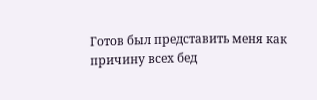Готов был представить меня как причину всех бед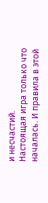и несчастий.
Настоящая игра только что началась. И правила в этой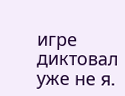игре диктовал уже не я.